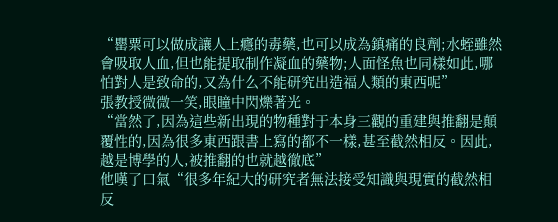“罌粟可以做成讓人上癮的毒藥,也可以成為鎮痛的良劑;水蛭雖然會吸取人血,但也能提取制作凝血的藥物;人面怪魚也同樣如此,哪怕對人是致命的,又為什么不能研究出造福人類的東西呢”
張教授微微一笑,眼瞳中閃爍著光。
“當然了,因為這些新出現的物種對于本身三觀的重建與推翻是顛覆性的,因為很多東西跟書上寫的都不一樣,甚至截然相反。因此,越是博學的人,被推翻的也就越徹底”
他嘆了口氣“很多年紀大的研究者無法接受知識與現實的截然相反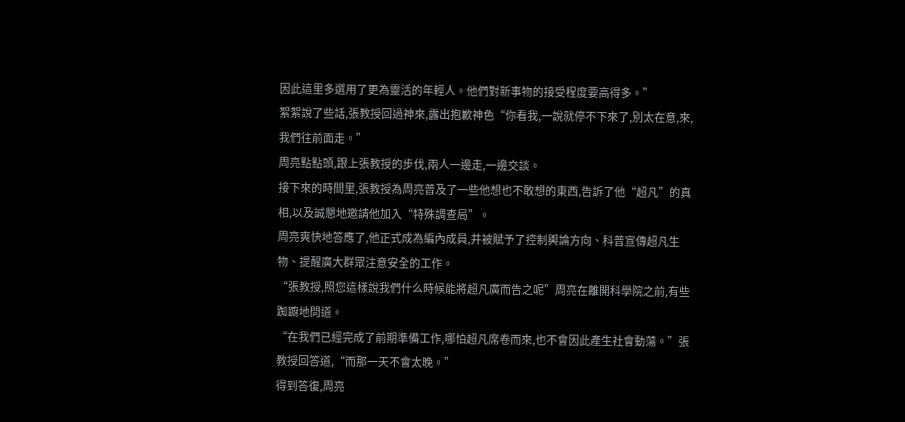因此這里多選用了更為靈活的年輕人。他們對新事物的接受程度要高得多。”
絮絮說了些話,張教授回過神來,露出抱歉神色“你看我,一說就停不下來了,別太在意,來,我們往前面走。”
周亮點點頭,跟上張教授的步伐,兩人一邊走,一邊交談。
接下來的時間里,張教授為周亮普及了一些他想也不敢想的東西,告訴了他“超凡”的真相,以及誠懇地邀請他加入“特殊調查局”。
周亮爽快地答應了,他正式成為編內成員,并被賦予了控制輿論方向、科普宣傳超凡生物、提醒廣大群眾注意安全的工作。
“張教授,照您這樣說我們什么時候能將超凡廣而告之呢”周亮在離開科學院之前,有些踟躕地問道。
“在我們已經完成了前期準備工作,哪怕超凡席卷而來,也不會因此產生社會動蕩。”張教授回答道,“而那一天不會太晚。”
得到答復,周亮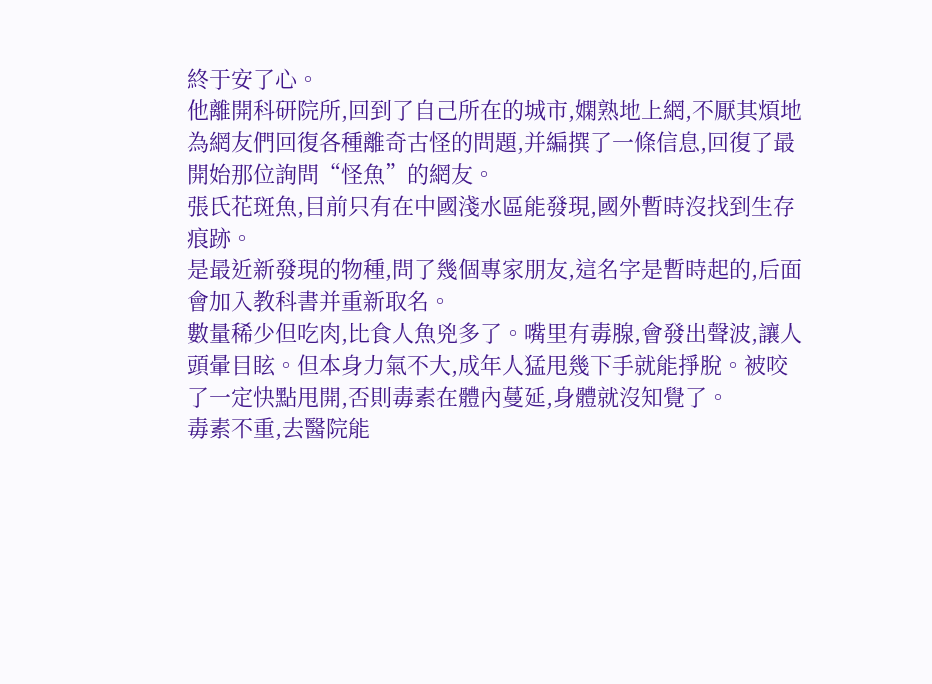終于安了心。
他離開科研院所,回到了自己所在的城市,嫻熟地上網,不厭其煩地為網友們回復各種離奇古怪的問題,并編撰了一條信息,回復了最開始那位詢問“怪魚”的網友。
張氏花斑魚,目前只有在中國淺水區能發現,國外暫時沒找到生存痕跡。
是最近新發現的物種,問了幾個專家朋友,這名字是暫時起的,后面會加入教科書并重新取名。
數量稀少但吃肉,比食人魚兇多了。嘴里有毒腺,會發出聲波,讓人頭暈目眩。但本身力氣不大,成年人猛甩幾下手就能掙脫。被咬了一定快點甩開,否則毒素在體內蔓延,身體就沒知覺了。
毒素不重,去醫院能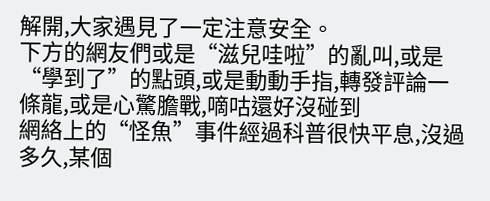解開,大家遇見了一定注意安全。
下方的網友們或是“滋兒哇啦”的亂叫,或是“學到了”的點頭,或是動動手指,轉發評論一條龍,或是心驚膽戰,嘀咕還好沒碰到
網絡上的“怪魚”事件經過科普很快平息,沒過多久,某個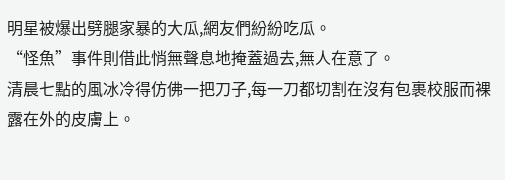明星被爆出劈腿家暴的大瓜,網友們紛紛吃瓜。
“怪魚”事件則借此悄無聲息地掩蓋過去,無人在意了。
清晨七點的風冰冷得仿佛一把刀子,每一刀都切割在沒有包裹校服而裸露在外的皮膚上。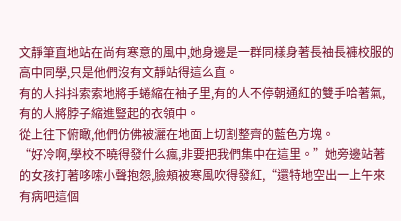文靜筆直地站在尚有寒意的風中,她身邊是一群同樣身著長袖長褲校服的高中同學,只是他們沒有文靜站得這么直。
有的人抖抖索索地將手蜷縮在袖子里,有的人不停朝通紅的雙手哈著氣,有的人將脖子縮進豎起的衣領中。
從上往下俯瞰,他們仿佛被灑在地面上切割整齊的藍色方塊。
“好冷啊,學校不曉得發什么瘋,非要把我們集中在這里。”她旁邊站著的女孩打著哆嗦小聲抱怨,臉頰被寒風吹得發紅,“還特地空出一上午來有病吧這個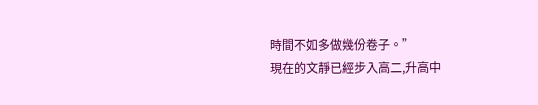時間不如多做幾份卷子。”
現在的文靜已經步入高二,升高中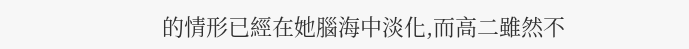的情形已經在她腦海中淡化,而高二雖然不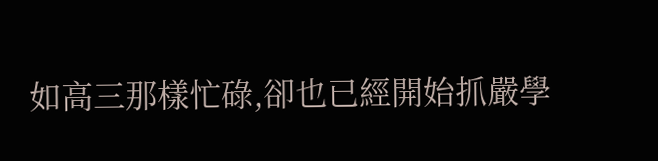如高三那樣忙碌,卻也已經開始抓嚴學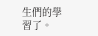生們的學習了。